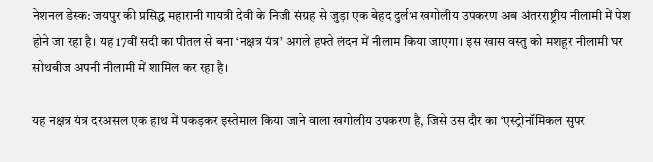नेशनल डेस्क: जयपुर की प्रसिद्ध महारानी गायत्री देवी के निजी संग्रह से जुड़ा एक बेहद दुर्लभ खगोलीय उपकरण अब अंतरराष्ट्रीय नीलामी में पेश होने जा रहा है। यह 17वीं सदी का पीतल से बना ‘नक्षत्र यंत्र’ अगले हफ्ते लंदन में नीलाम किया जाएगा। इस खास वस्तु को मशहूर नीलामी घर सोथबीज अपनी नीलामी में शामिल कर रहा है।

यह नक्षत्र यंत्र दरअसल एक हाथ में पकड़कर इस्तेमाल किया जाने वाला खगोलीय उपकरण है, जिसे उस दौर का ‘एस्ट्रोनॉमिकल सुपर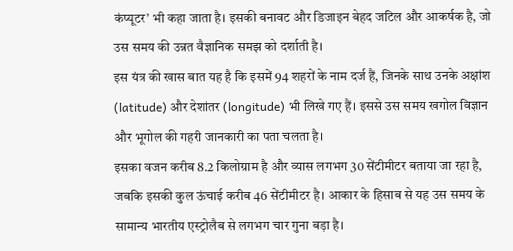कंप्यूटर’ भी कहा जाता है। इसकी बनावट और डिजाइन बेहद जटिल और आकर्षक है, जो उस समय की उन्नत वैज्ञानिक समझ को दर्शाती है।
इस यंत्र की खास बात यह है कि इसमें 94 शहरों के नाम दर्ज हैं, जिनके साथ उनके अक्षांश (latitude) और देशांतर (longitude) भी लिखे गए हैं। इससे उस समय खगोल विज्ञान और भूगोल की गहरी जानकारी का पता चलता है।
इसका वजन करीब 8.2 किलोग्राम है और व्यास लगभग 30 सेंटीमीटर बताया जा रहा है, जबकि इसकी कुल ऊंचाई करीब 46 सेंटीमीटर है। आकार के हिसाब से यह उस समय के सामान्य भारतीय एस्ट्रोलैब से लगभग चार गुना बड़ा है।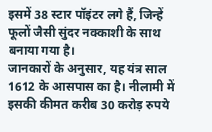इसमें 38 स्टार पॉइंटर लगे हैं, जिन्हें फूलों जैसी सुंदर नक्काशी के साथ बनाया गया है।
जानकारों के अनुसार, यह यंत्र साल 1612 के आसपास का है। नीलामी में इसकी कीमत करीब 30 करोड़ रुपये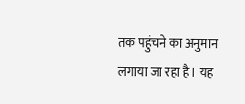तक पहुंचने का अनुमान लगाया जा रहा है। यह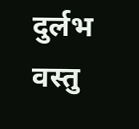दुर्लभ वस्तु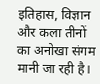इतिहास, विज्ञान और कला तीनों का अनोखा संगम मानी जा रही है।